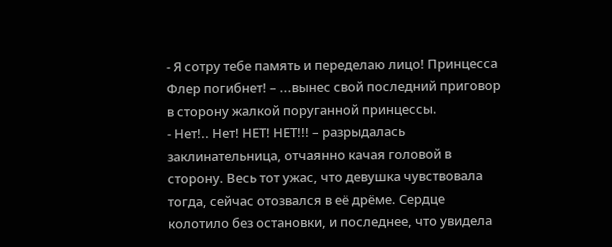- Я сотру тебе память и переделаю лицо! Принцесса Флер погибнет! – ...вынес свой последний приговор в сторону жалкой поруганной принцессы.
- Нет!.. Нет! НЕТ! НЕТ!!! – разрыдалась заклинательница, отчаянно качая головой в сторону. Весь тот ужас, что девушка чувствовала тогда, сейчас отозвался в её дрёме. Сердце колотило без остановки, и последнее, что увидела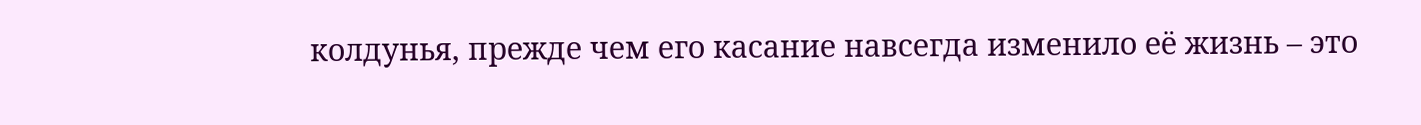колдунья, прежде чем его касание навсегда изменило её жизнь – это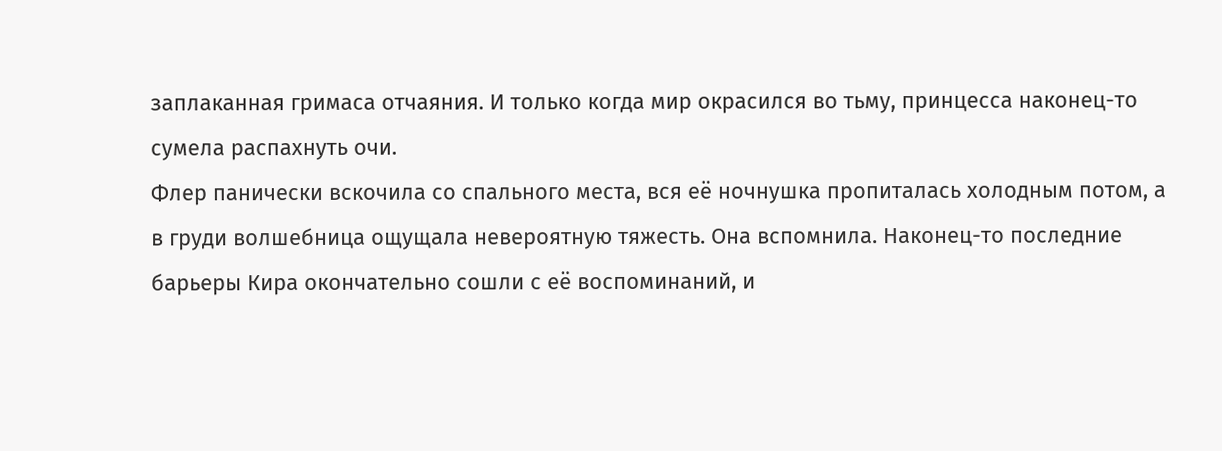заплаканная гримаса отчаяния. И только когда мир окрасился во тьму, принцесса наконец-то сумела распахнуть очи.
Флер панически вскочила со спального места, вся её ночнушка пропиталась холодным потом, а в груди волшебница ощущала невероятную тяжесть. Она вспомнила. Наконец-то последние барьеры Кира окончательно сошли с её воспоминаний, и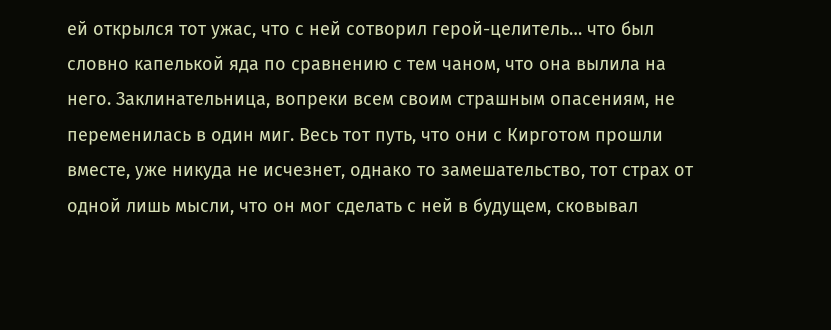ей открылся тот ужас, что с ней сотворил герой-целитель… что был словно капелькой яда по сравнению с тем чаном, что она вылила на него. Заклинательница, вопреки всем своим страшным опасениям, не переменилась в один миг. Весь тот путь, что они с Кирготом прошли вместе, уже никуда не исчезнет, однако то замешательство, тот страх от одной лишь мысли, что он мог сделать с ней в будущем, сковывал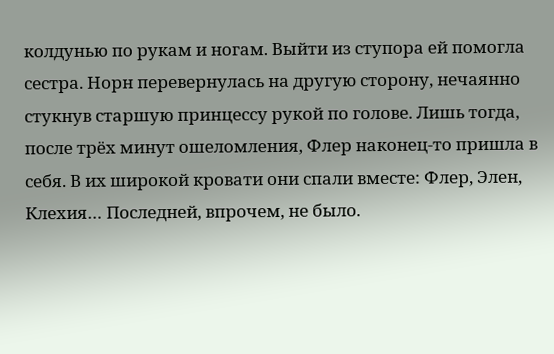колдунью по рукам и ногам. Выйти из ступора ей помогла сестра. Норн перевернулась на другую сторону, нечаянно стукнув старшую принцессу рукой по голове. Лишь тогда, после трёх минут ошеломления, Флер наконец-то пришла в себя. В их широкой кровати они спали вместе: Флер, Элен, Клехия… Последней, впрочем, не было.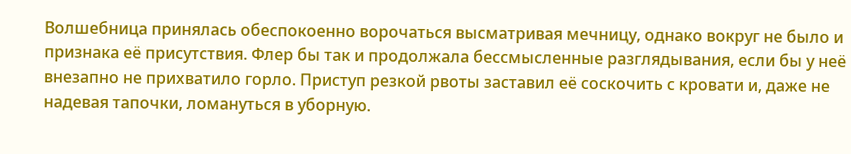Волшебница принялась обеспокоенно ворочаться высматривая мечницу, однако вокруг не было и признака её присутствия. Флер бы так и продолжала бессмысленные разглядывания, если бы у неё внезапно не прихватило горло. Приступ резкой рвоты заставил её соскочить с кровати и, даже не надевая тапочки, ломануться в уборную.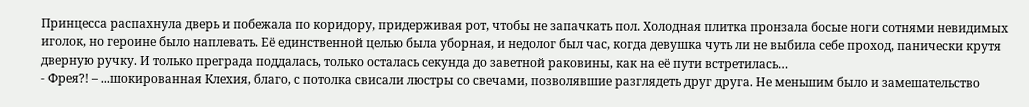Принцесса распахнула дверь и побежала по коридору, придерживая рот, чтобы не запачкать пол. Холодная плитка пронзала босые ноги сотнями невидимых иголок, но героине было наплевать. Её единственной целью была уборная, и недолог был час, когда девушка чуть ли не выбила себе проход, панически крутя дверную ручку. И только преграда поддалась, только осталась секунда до заветной раковины, как на её пути встретилась…
- Фрея?! – ...шокированная Клехия, благо, с потолка свисали люстры со свечами, позволявшие разглядеть друг друга. Не меньшим было и замешательство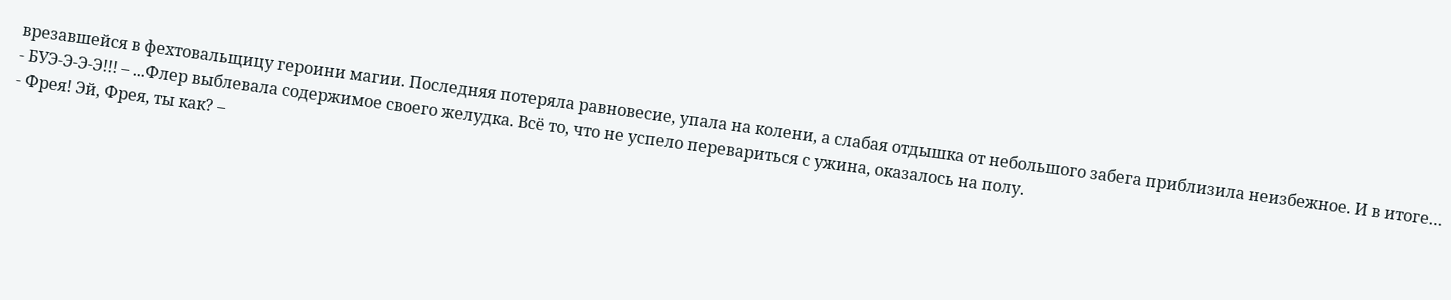врезавшейся в фехтовальщицу героини магии. Последняя потеряла равновесие, упала на колени, а слабая отдышка от небольшого забега приблизила неизбежное. И в итоге…
- БУЭ-Э-Э-Э!!! – ...Флер выблевала содержимое своего желудка. Всё то, что не успело перевариться с ужина, оказалось на полу.
- Фрея! Эй, Фрея, ты как? –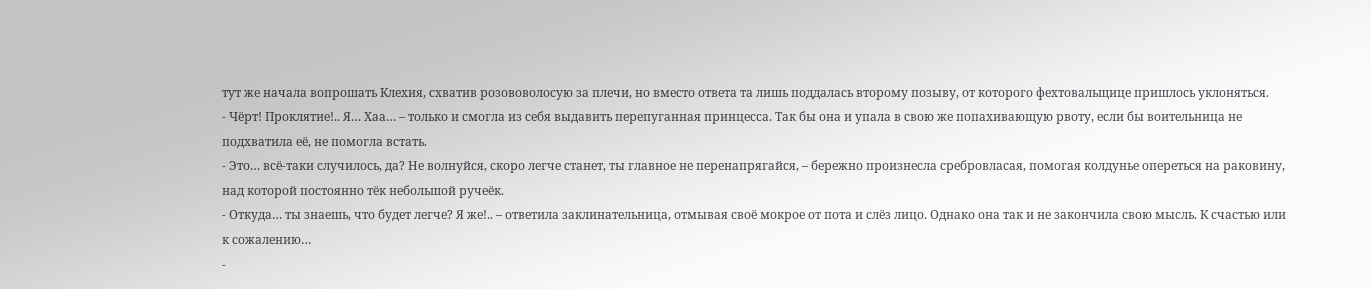тут же начала вопрошать Клехия, схватив розововолосую за плечи, но вместо ответа та лишь поддалась второму позыву, от которого фехтовальщице пришлось уклоняться.
- Чёрт! Проклятие!.. Я… Хаа… – только и смогла из себя выдавить перепуганная принцесса. Так бы она и упала в свою же попахивающую рвоту, если бы воительница не подхватила её, не помогла встать.
- Это… всё-таки случилось, да? Не волнуйся, скоро легче станет, ты главное не перенапрягайся, – бережно произнесла сребровласая, помогая колдунье опереться на раковину, над которой постоянно тёк небольшой ручеёк.
- Откуда… ты знаешь, что будет легче? Я же!.. – ответила заклинательница, отмывая своё мокрое от пота и слёз лицо. Однако она так и не закончила свою мысль. К счастью или к сожалению…
-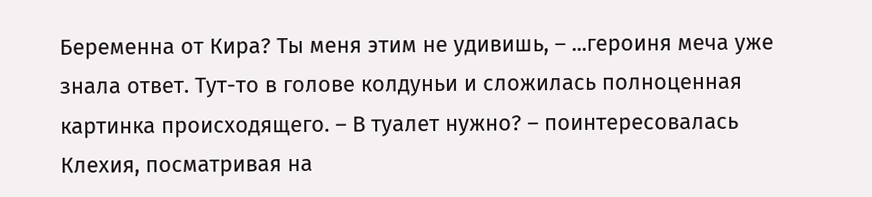Беременна от Кира? Ты меня этим не удивишь, – ...героиня меча уже знала ответ. Тут-то в голове колдуньи и сложилась полноценная картинка происходящего. – В туалет нужно? – поинтересовалась Клехия, посматривая на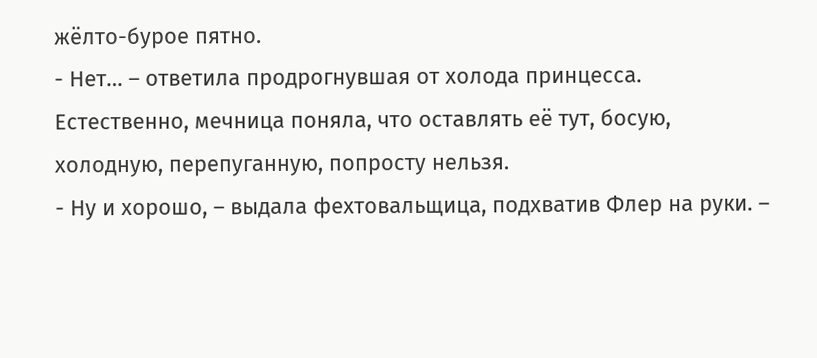жёлто-бурое пятно.
- Нет… – ответила продрогнувшая от холода принцесса. Естественно, мечница поняла, что оставлять её тут, босую, холодную, перепуганную, попросту нельзя.
- Ну и хорошо, – выдала фехтовальщица, подхватив Флер на руки. –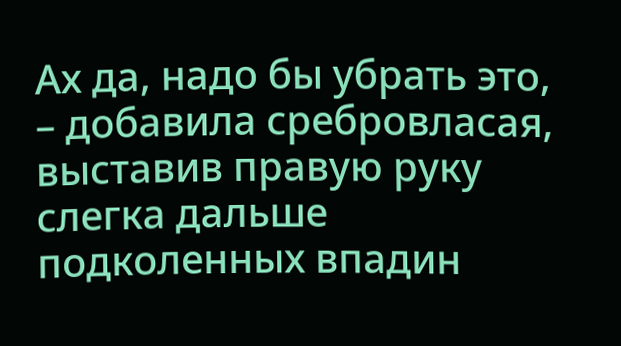Ах да, надо бы убрать это, – добавила сребровласая, выставив правую руку слегка дальше подколенных впадин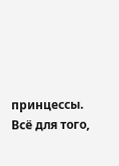принцессы. Всё для того,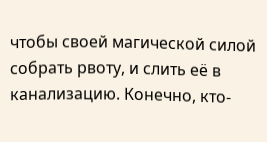чтобы своей магической силой собрать рвоту, и слить её в канализацию. Конечно, кто-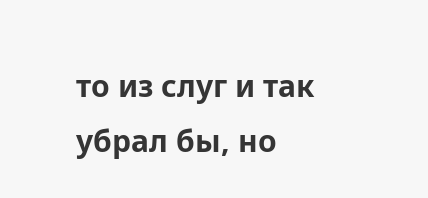то из слуг и так убрал бы, но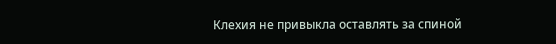Клехия не привыкла оставлять за спиной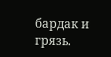бардак и грязь.